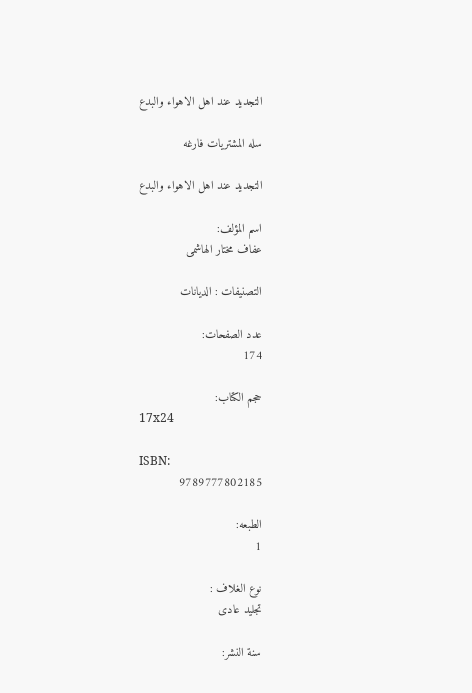التجديد عند اهل الاهواء والبدع

سله المشتريات فارغه

التجديد عند اهل الاهواء والبدع

اسم المؤلف:
عفاف مختار الهاشمى

التصنيفات : الديانات

عدد الصفحات:
174

حجم الكتاب:
17x24

ISBN:
9789777802185

الطبعه:
1

نوع الغلاف :
تجليد عادى

سنة النشر: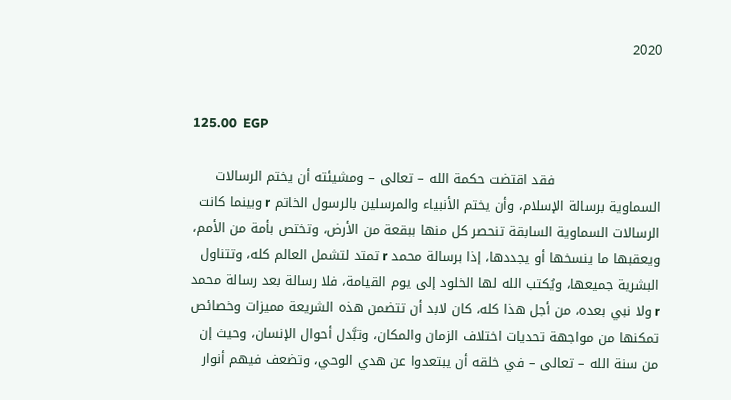2020


125.00  EGP

                        فقد اقتضت حكمة الله – تعالى – ومشيئته أن يختم الرسالات السماوية برسالة الإسلام، وأن يختم الأنبياء والمرسلين بالرسول الخاتم r وبينما كانت الرسالات السماوية السابقة تنحصر كل منها ببقعة من الأرض، وتختص بأمة من الأمم، ويعقبها ما ينسخها أو يجددها، إذا برسالة محمد r تمتد لتشمل العالم كله، وتتناول البشرية جميعها، ويُكتب الله لها الخلود إلى يوم القيامة، فلا رسالة بعد رسالة محمد r ولا نبي بعده، من أجل هذا كله، كان لابد أن تتضمن هذه الشريعة مميزات وخصائص تمكنها من مواجهة تحديات اختلاف الزمان والمكان، وتبَّدل أحوال الإنسان، وحيث إن من سنة الله – تعالى – في خلقه أن يبتعدوا عن هدي الوحي، وتضعف فيهم أنوار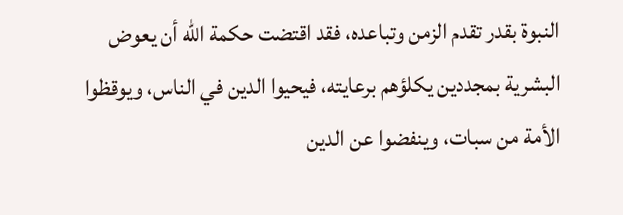النبوة بقدر تقدم الزمن وتباعده، فقد اقتضت حكمة الله أن يعوض البشرية بمجددين يكلؤهم برعايته، فيحيوا الدين في الناس، ويوقظوا الأمة من سبات، وينفضوا عن الدين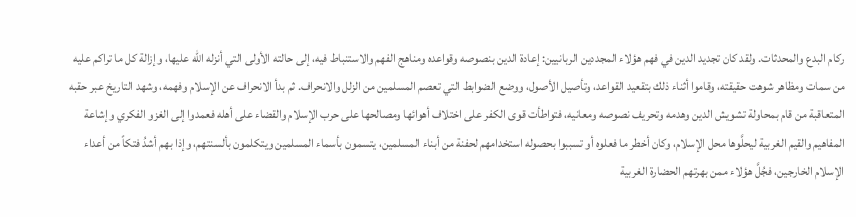ركام البدع والمحدثات. ولقد كان تجديد الدين في فهم هؤلاء المجددين الربانيين: إعادة الدين بنصوصه وقواعده ومناهج الفهم والاستنباط فيه، إلى حالته الأولى التي أنزله الله عليها، وإزالة كل ما تراكم عليه من سمات ومظاهر شوهت حقيقته، وقاموا أثناء ذلك بتقعيد القواعد، وتأصيل الأصول، ووضع الضوابط التي تعصم المسلمين من الزلل والانحراف. ثم بدأ الانحراف عن الإسلام وفهمه، وشهد التاريخ عبر حقبه المتعاقبة من قام بمحاولة تشويش الدين وهدمه وتحريف نصوصه ومعانيه، فتواطأت قوى الكفر على اختلاف أهوائها ومصالحها على حرب الإسلام والقضاء على أهله فعمدوا إلى الغزو الفكري وإشاعة المفاهيم والقيم الغربية ليحلَّوها محل الإسلام، وكان أخطر ما فعلوه أو تسببوا بحصوله استخدامهم لحفنة من أبناء المسلمين، يتسمون بأسماء المسلمين ويتكلمون بألسنتهم، وإذا بهم أشدُ فتكاً من أعداء الإسلام الخارجين، فجُلَّ هؤلاء ممن بهرتهم الحضارة الغربية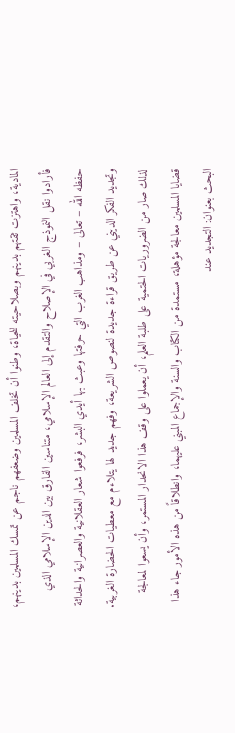المادية، واهتزت ثقتهم بدينهم وبصلاحيته للحياة، وطنوا أن تخلف المسلمين وضعفهم ناجم عن تمسك المسلمين بدينهم، فأرادوا نقل النموذج الغربي في الإصلاح والتقدم إلى العالم الإسلامي، متناسين الفارق بين الدين الإسلامي الذي حفظه الله – تعالى – ومذاهب الغرب التي حرفتها وعبث بها أيدي البشر، فرفعوا شعار العقلانية والعصرانية والحداثة وتجديد الفكر الديني عن طريق قراءة جديدة لنصوص الشريعة، وفهم جديد لها يتلاءم مع معطيات الحضارة الغربية. لذلك صار من الضروريات الحتمية على طلبة العلم، أن يعملوا على وقف هذا الانحدار المستمر، وأن يسعوا لمعالجة قضايا المسلمين معالجة مؤهلة، مستمدة من الكتاب والسنة والإجماع المبني عليهما، وانطلاقاً من هذه الأمور جاء هذا البحث بعنوان: التجديد عند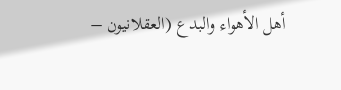أهل الأهواء والبدع (العقلانيون –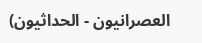العصرانيون - الحداثيون)